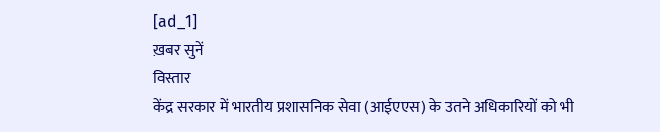[ad_1]
ख़बर सुनें
विस्तार
केंद्र सरकार में भारतीय प्रशासनिक सेवा (आईएएस) के उतने अधिकारियों को भी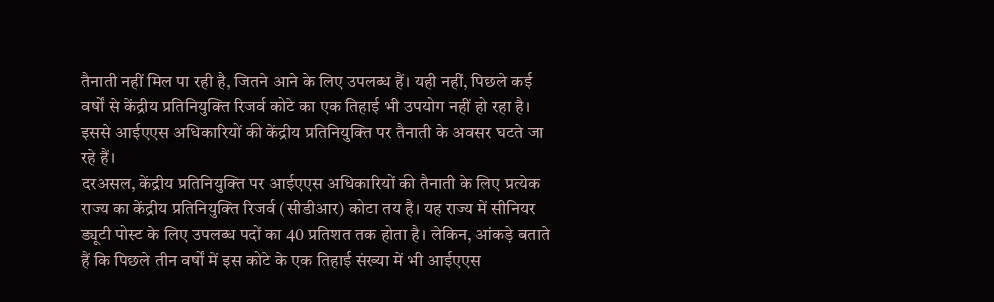तैनाती नहीं मिल पा रही है, जितने आने के लिए उपलब्ध हैं। यही नहीं, पिछले कई वर्षों से केंद्रीय प्रतिनियुक्ति रिजर्व कोटे का एक तिहाई भी उपयोग नहीं हो रहा है। इससे आईएएस अधिकारियों की केंद्रीय प्रतिनियुक्ति पर तैनाती के अवसर घटते जा रहे हैं।
दरअसल, केंद्रीय प्रतिनियुक्ति पर आईएएस अधिकारियों की तैनाती के लिए प्रत्येक राज्य का केंद्रीय प्रतिनियुक्ति रिजर्व (सीडीआर) कोटा तय है। यह राज्य में सीनियर ड्यूटी पोस्ट के लिए उपलब्ध पदों का 40 प्रतिशत तक होता है। लेकिन, आंकड़े बताते हैं कि पिछले तीन वर्षों में इस कोटे के एक तिहाई संख्या में भी आईएएस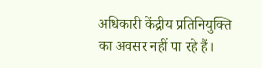अधिकारी केंद्रीय प्रतिनियुक्ति का अवसर नहीं पा रहे हैं।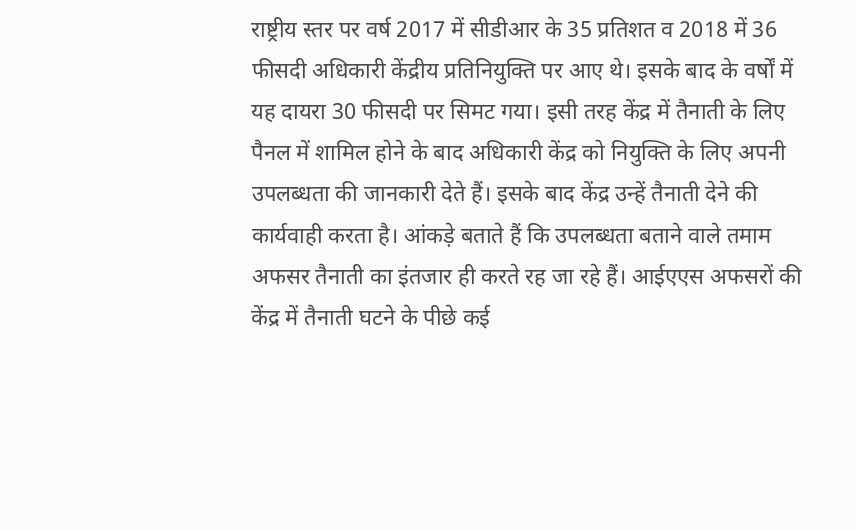राष्ट्रीय स्तर पर वर्ष 2017 में सीडीआर के 35 प्रतिशत व 2018 में 36 फीसदी अधिकारी केंद्रीय प्रतिनियुक्ति पर आए थे। इसके बाद के वर्षों में यह दायरा 30 फीसदी पर सिमट गया। इसी तरह केंद्र में तैनाती के लिए पैनल में शामिल होने के बाद अधिकारी केंद्र को नियुक्ति के लिए अपनी उपलब्धता की जानकारी देते हैं। इसके बाद केंद्र उन्हें तैनाती देने की कार्यवाही करता है। आंकड़े बताते हैं कि उपलब्धता बताने वाले तमाम अफसर तैनाती का इंतजार ही करते रह जा रहे हैं। आईएएस अफसरों की केंद्र में तैनाती घटने के पीछे कई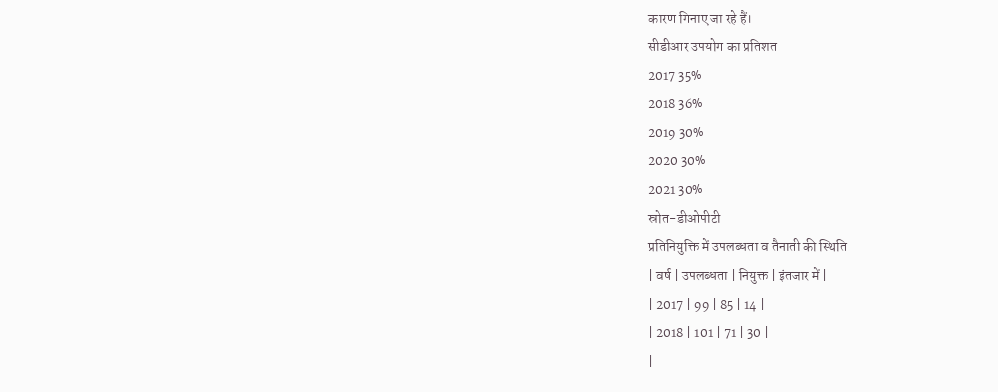कारण गिनाए जा रहे हैं।
सीडीआर उपयोग का प्रतिशत
2017 35%
2018 36%
2019 30%
2020 30%
2021 30%
स्रोत-डीओपीटी
प्रतिनियुक्ति में उपलब्धता व तैनाती की स्थिति
| वर्ष | उपलब्धता | नियुक्त | इंतजार में |
| 2017 | 99 | 85 | 14 |
| 2018 | 101 | 71 | 30 |
|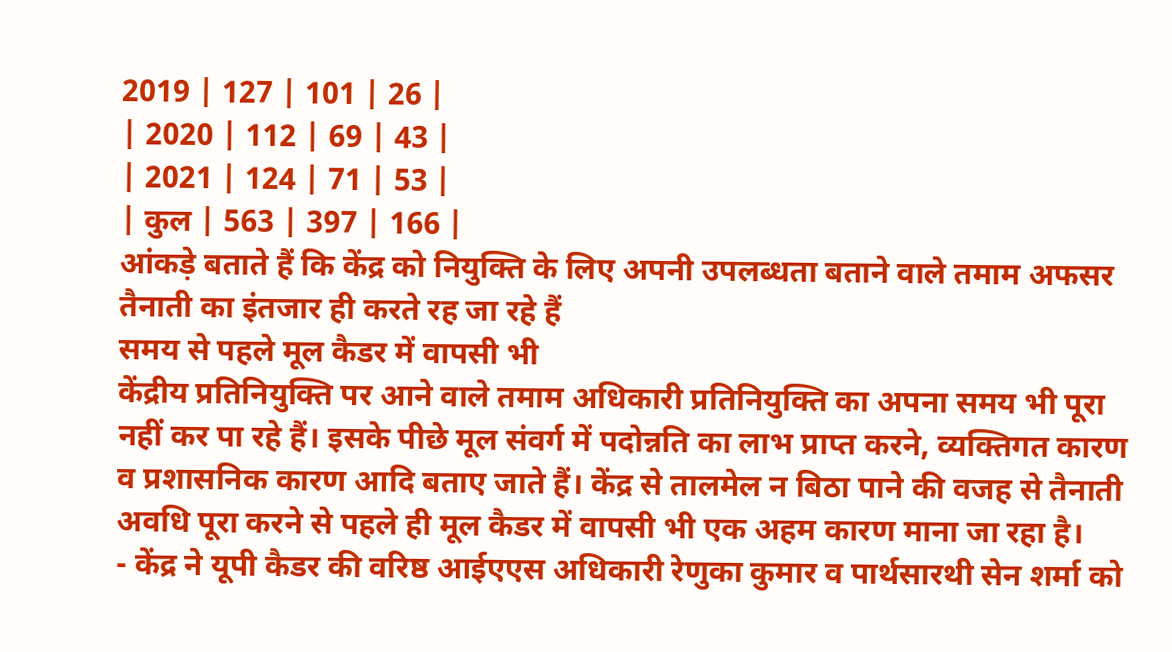2019 | 127 | 101 | 26 |
| 2020 | 112 | 69 | 43 |
| 2021 | 124 | 71 | 53 |
| कुल | 563 | 397 | 166 |
आंकड़े बताते हैं कि केंद्र को नियुक्ति के लिए अपनी उपलब्धता बताने वाले तमाम अफसर तैनाती का इंतजार ही करते रह जा रहे हैं
समय से पहले मूल कैडर में वापसी भी
केंद्रीय प्रतिनियुक्ति पर आने वाले तमाम अधिकारी प्रतिनियुक्ति का अपना समय भी पूरा नहीं कर पा रहे हैं। इसके पीछे मूल संवर्ग में पदोन्नति का लाभ प्राप्त करने, व्यक्तिगत कारण व प्रशासनिक कारण आदि बताए जाते हैं। केंद्र से तालमेल न बिठा पाने की वजह से तैनाती अवधि पूरा करने से पहले ही मूल कैडर में वापसी भी एक अहम कारण माना जा रहा है।
- केंद्र ने यूपी कैडर की वरिष्ठ आईएएस अधिकारी रेणुका कुमार व पार्थसारथी सेन शर्मा को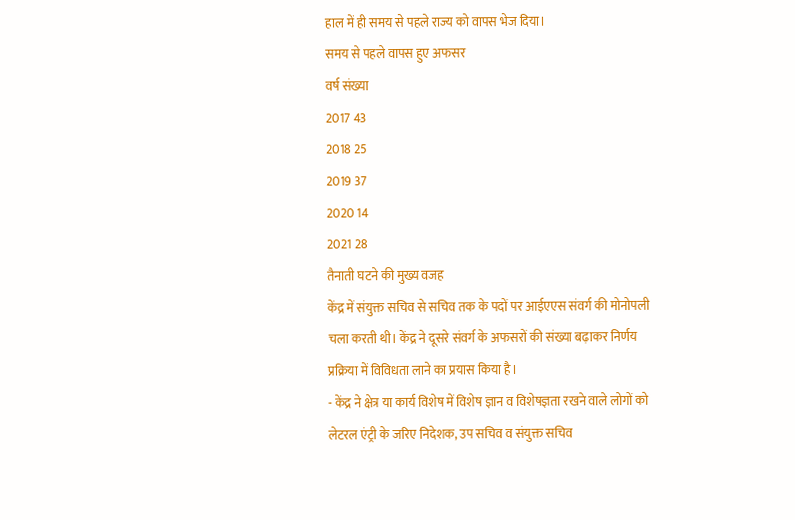हाल में ही समय से पहले राज्य को वापस भेज दिया।
समय से पहले वापस हुए अफसर
वर्ष संख्या
2017 43
2018 25
2019 37
2020 14
2021 28
तैनाती घटने की मुख्य वजह
केंद्र में संयुक्त सचिव से सचिव तक के पदों पर आईएएस संवर्ग की मोनोपली चला करती थी। केंद्र ने दूसरे संवर्ग के अफसरों की संख्या बढ़ाकर निर्णय प्रक्रिया में विविधता लाने का प्रयास किया है।
- केंद्र ने क्षेत्र या कार्य विशेष में विशेष ज्ञान व विशेषज्ञता रखने वाले लोगों को लेटरल एंट्री के जरिए निदेशक, उप सचिव व संयुक्त सचिव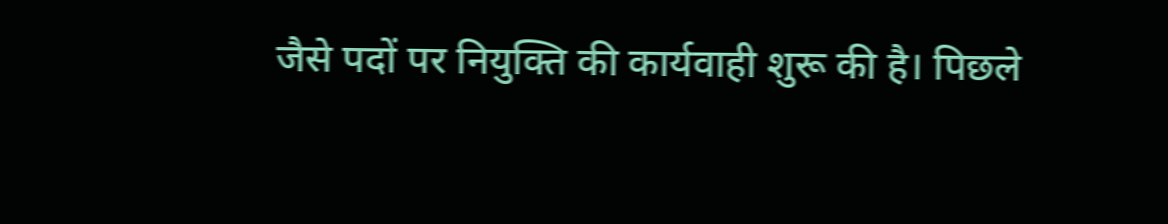जैसे पदों पर नियुक्ति की कार्यवाही शुरू की है। पिछले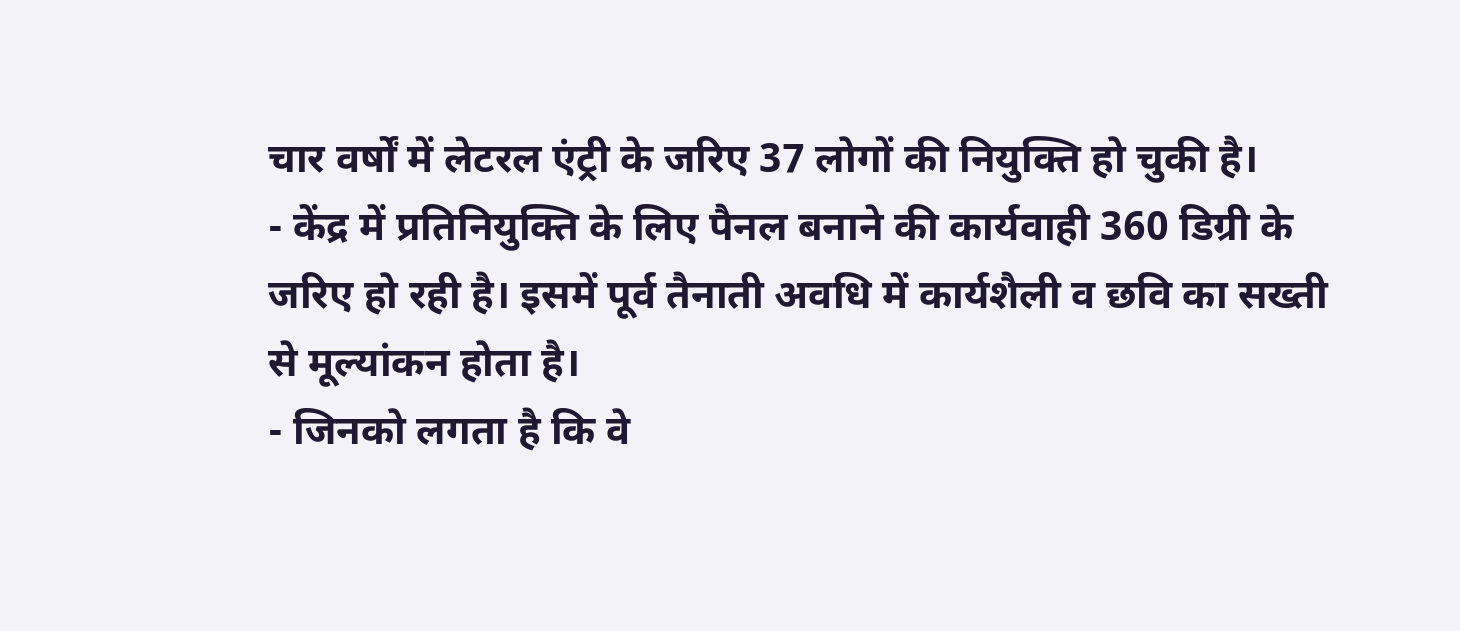चार वर्षों में लेटरल एंट्री के जरिए 37 लोगों की नियुक्ति हो चुकी है।
- केंद्र में प्रतिनियुक्ति के लिए पैनल बनाने की कार्यवाही 360 डिग्री के जरिए हो रही है। इसमें पूर्व तैनाती अवधि में कार्यशैली व छवि का सख्ती से मूल्यांकन होता है।
- जिनको लगता है कि वे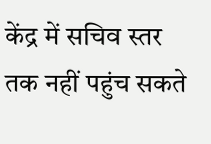केंद्र में सचिव स्तर तक नहीं पहुंच सकते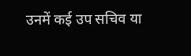उनमें कई उप सचिव या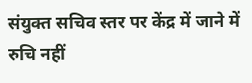संयुक्त सचिव स्तर पर केंद्र में जाने में रुचि नहीं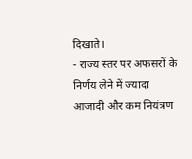दिखाते।
- राज्य स्तर पर अफसरों के निर्णय लेने में ज्यादा आजादी और कम नियंत्रण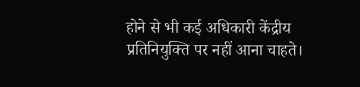होने से भी कई अधिकारी केंद्रीय प्रतिनियुक्ति पर नहीं आना चाहते।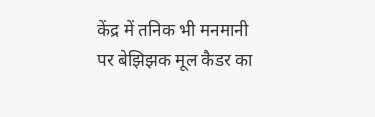केंद्र में तनिक भी मनमानी पर बेझिझक मूल कैडर का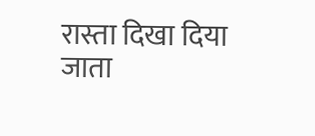रास्ता दिखा दिया जाता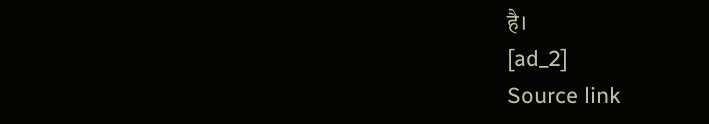है।
[ad_2]
Source link